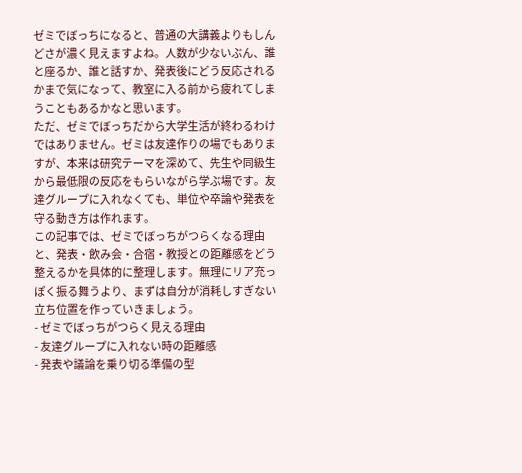ゼミでぼっちになると、普通の大講義よりもしんどさが濃く見えますよね。人数が少ないぶん、誰と座るか、誰と話すか、発表後にどう反応されるかまで気になって、教室に入る前から疲れてしまうこともあるかなと思います。
ただ、ゼミでぼっちだから大学生活が終わるわけではありません。ゼミは友達作りの場でもありますが、本来は研究テーマを深めて、先生や同級生から最低限の反応をもらいながら学ぶ場です。友達グループに入れなくても、単位や卒論や発表を守る動き方は作れます。
この記事では、ゼミでぼっちがつらくなる理由と、発表・飲み会・合宿・教授との距離感をどう整えるかを具体的に整理します。無理にリア充っぽく振る舞うより、まずは自分が消耗しすぎない立ち位置を作っていきましょう。
- ゼミでぼっちがつらく見える理由
- 友達グループに入れない時の距離感
- 発表や議論を乗り切る準備の型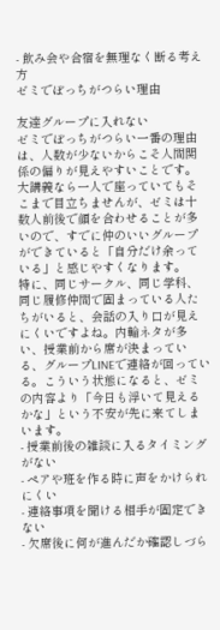- 飲み会や合宿を無理なく断る考え方
ゼミでぼっちがつらい理由

友達グループに入れない
ゼミでぼっちがつらい一番の理由は、人数が少ないからこそ人間関係の偏りが見えやすいことです。大講義なら一人で座っていてもそこまで目立ちませんが、ゼミは十数人前後で顔を合わせることが多いので、すでに仲のいいグループができていると「自分だけ余っている」と感じやすくなります。
特に、同じサークル、同じ学科、同じ履修仲間で固まっている人たちがいると、会話の入り口が見えにくいですよね。内輪ネタが多い、授業前から席が決まっている、グループLINEで連絡が回っている。こういう状態になると、ゼミの内容より「今日も浮いて見えるかな」という不安が先に来てしまいます。
- 授業前後の雑談に入るタイミングがない
- ペアや班を作る時に声をかけられにくい
- 連絡事項を聞ける相手が固定できない
- 欠席後に何が進んだか確認しづら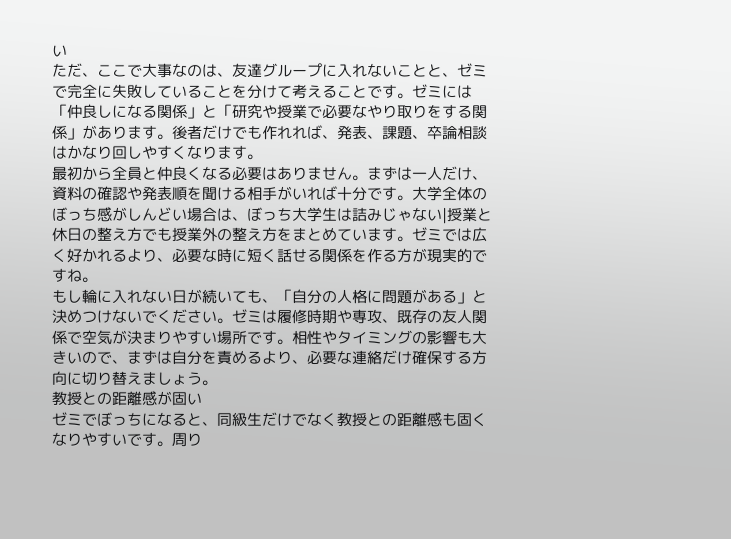い
ただ、ここで大事なのは、友達グループに入れないことと、ゼミで完全に失敗していることを分けて考えることです。ゼミには「仲良しになる関係」と「研究や授業で必要なやり取りをする関係」があります。後者だけでも作れれば、発表、課題、卒論相談はかなり回しやすくなります。
最初から全員と仲良くなる必要はありません。まずは一人だけ、資料の確認や発表順を聞ける相手がいれば十分です。大学全体のぼっち感がしんどい場合は、ぼっち大学生は詰みじゃない|授業と休日の整え方でも授業外の整え方をまとめています。ゼミでは広く好かれるより、必要な時に短く話せる関係を作る方が現実的ですね。
もし輪に入れない日が続いても、「自分の人格に問題がある」と決めつけないでください。ゼミは履修時期や専攻、既存の友人関係で空気が決まりやすい場所です。相性やタイミングの影響も大きいので、まずは自分を責めるより、必要な連絡だけ確保する方向に切り替えましょう。
教授との距離感が固い
ゼミでぼっちになると、同級生だけでなく教授との距離感も固くなりやすいです。周り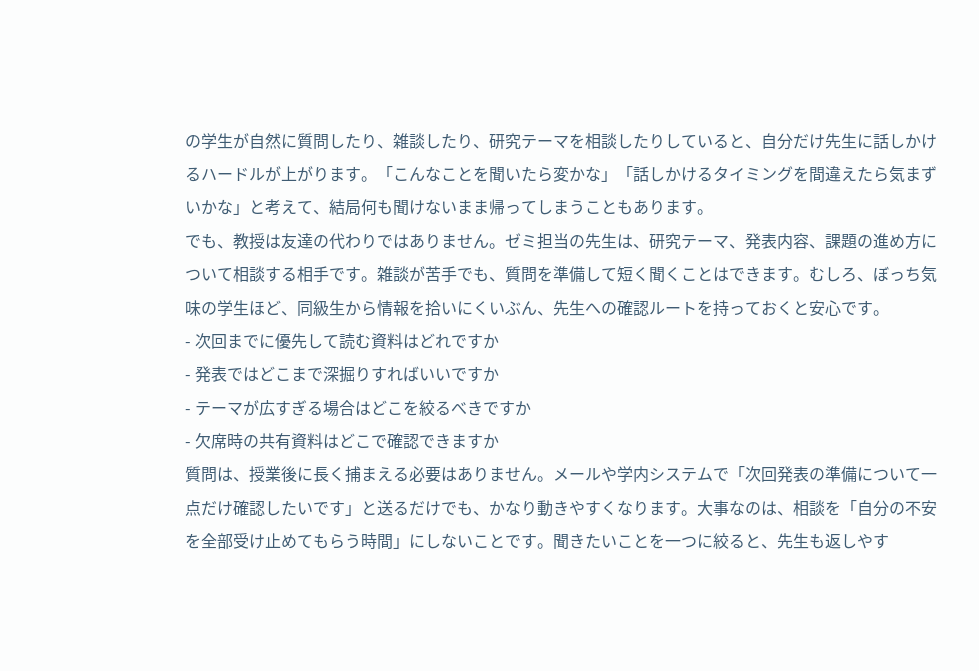の学生が自然に質問したり、雑談したり、研究テーマを相談したりしていると、自分だけ先生に話しかけるハードルが上がります。「こんなことを聞いたら変かな」「話しかけるタイミングを間違えたら気まずいかな」と考えて、結局何も聞けないまま帰ってしまうこともあります。
でも、教授は友達の代わりではありません。ゼミ担当の先生は、研究テーマ、発表内容、課題の進め方について相談する相手です。雑談が苦手でも、質問を準備して短く聞くことはできます。むしろ、ぼっち気味の学生ほど、同級生から情報を拾いにくいぶん、先生への確認ルートを持っておくと安心です。
- 次回までに優先して読む資料はどれですか
- 発表ではどこまで深掘りすればいいですか
- テーマが広すぎる場合はどこを絞るべきですか
- 欠席時の共有資料はどこで確認できますか
質問は、授業後に長く捕まえる必要はありません。メールや学内システムで「次回発表の準備について一点だけ確認したいです」と送るだけでも、かなり動きやすくなります。大事なのは、相談を「自分の不安を全部受け止めてもらう時間」にしないことです。聞きたいことを一つに絞ると、先生も返しやす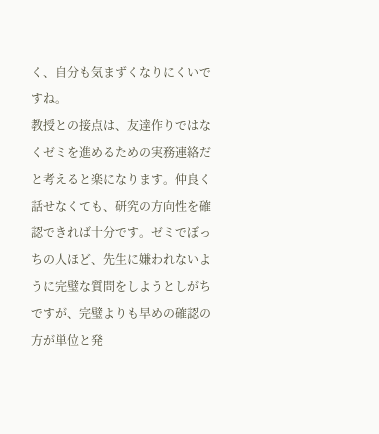く、自分も気まずくなりにくいですね。
教授との接点は、友達作りではなくゼミを進めるための実務連絡だと考えると楽になります。仲良く話せなくても、研究の方向性を確認できれば十分です。ゼミでぼっちの人ほど、先生に嫌われないように完璧な質問をしようとしがちですが、完璧よりも早めの確認の方が単位と発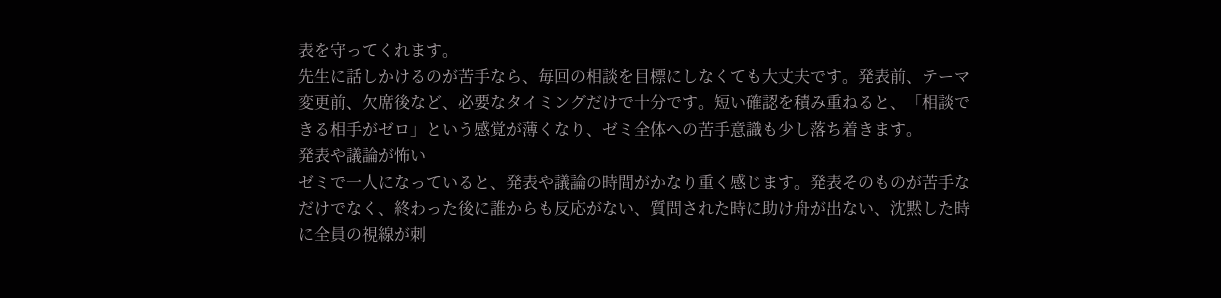表を守ってくれます。
先生に話しかけるのが苦手なら、毎回の相談を目標にしなくても大丈夫です。発表前、テーマ変更前、欠席後など、必要なタイミングだけで十分です。短い確認を積み重ねると、「相談できる相手がゼロ」という感覚が薄くなり、ゼミ全体への苦手意識も少し落ち着きます。
発表や議論が怖い
ゼミで一人になっていると、発表や議論の時間がかなり重く感じます。発表そのものが苦手なだけでなく、終わった後に誰からも反応がない、質問された時に助け舟が出ない、沈黙した時に全員の視線が刺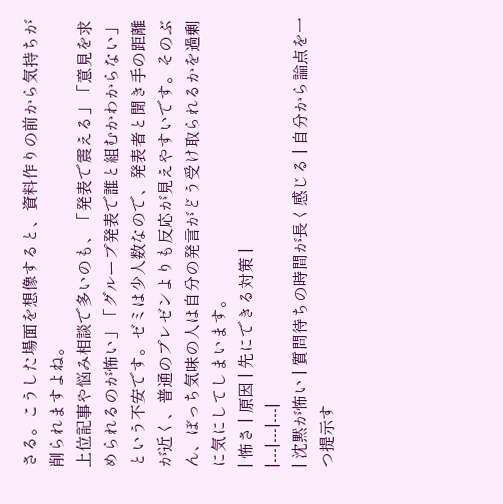さる。こうした場面を想像すると、資料作りの前から気持ちが削られますよね。
上位記事や悩み相談で多いのも、「発表で震える」「意見を求められるのが怖い」「グループ発表で誰と組むかわからない」という不安です。ゼミは少人数なので、発表者と聞き手の距離が近く、普通のプレゼンよりも反応が見えやすいです。そのぶん、ぼっち気味の人は自分の発言がどう受け取られるかを過剰に気にしてしまいます。
| 怖さ | 原因 | 先にできる対策 |
|---|---|---|
| 沈黙が怖い | 質問待ちの時間が長く感じる | 自分から論点を一つ提示す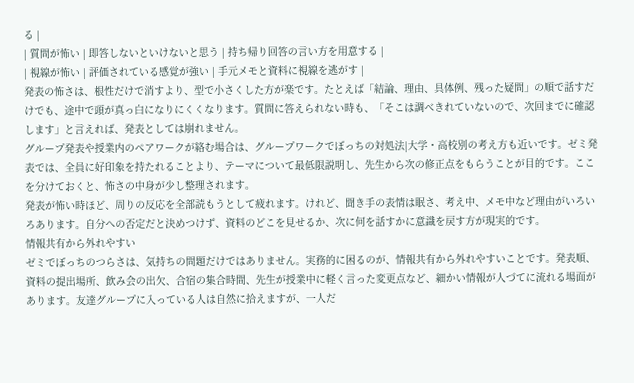る |
| 質問が怖い | 即答しないといけないと思う | 持ち帰り回答の言い方を用意する |
| 視線が怖い | 評価されている感覚が強い | 手元メモと資料に視線を逃がす |
発表の怖さは、根性だけで消すより、型で小さくした方が楽です。たとえば「結論、理由、具体例、残った疑問」の順で話すだけでも、途中で頭が真っ白になりにくくなります。質問に答えられない時も、「そこは調べきれていないので、次回までに確認します」と言えれば、発表としては崩れません。
グループ発表や授業内のペアワークが絡む場合は、グループワークでぼっちの対処法|大学・高校別の考え方も近いです。ゼミ発表では、全員に好印象を持たれることより、テーマについて最低限説明し、先生から次の修正点をもらうことが目的です。ここを分けておくと、怖さの中身が少し整理されます。
発表が怖い時ほど、周りの反応を全部読もうとして疲れます。けれど、聞き手の表情は眠さ、考え中、メモ中など理由がいろいろあります。自分への否定だと決めつけず、資料のどこを見せるか、次に何を話すかに意識を戻す方が現実的です。
情報共有から外れやすい
ゼミでぼっちのつらさは、気持ちの問題だけではありません。実務的に困るのが、情報共有から外れやすいことです。発表順、資料の提出場所、飲み会の出欠、合宿の集合時間、先生が授業中に軽く言った変更点など、細かい情報が人づてに流れる場面があります。友達グループに入っている人は自然に拾えますが、一人だ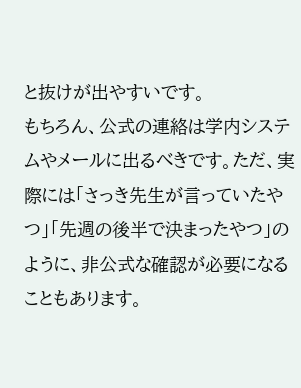と抜けが出やすいです。
もちろん、公式の連絡は学内システムやメールに出るべきです。ただ、実際には「さっき先生が言っていたやつ」「先週の後半で決まったやつ」のように、非公式な確認が必要になることもあります。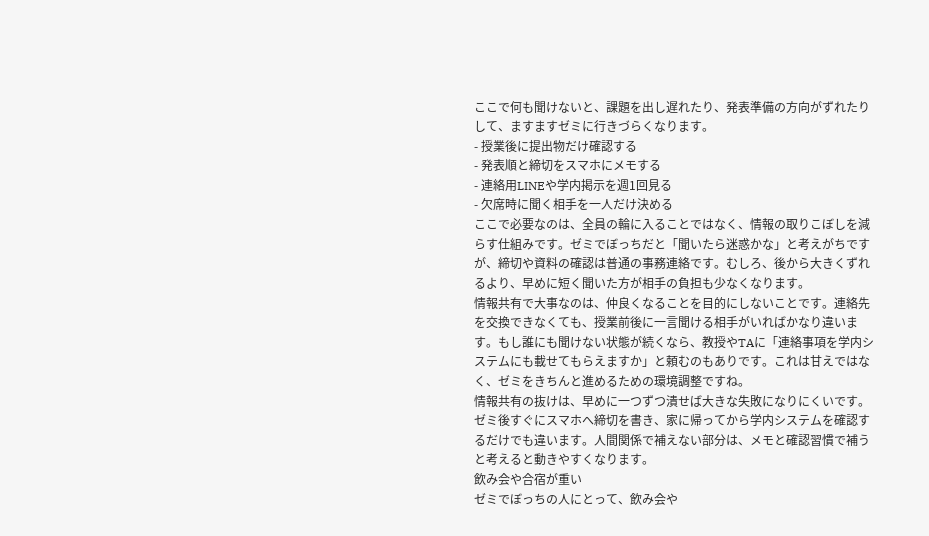ここで何も聞けないと、課題を出し遅れたり、発表準備の方向がずれたりして、ますますゼミに行きづらくなります。
- 授業後に提出物だけ確認する
- 発表順と締切をスマホにメモする
- 連絡用LINEや学内掲示を週1回見る
- 欠席時に聞く相手を一人だけ決める
ここで必要なのは、全員の輪に入ることではなく、情報の取りこぼしを減らす仕組みです。ゼミでぼっちだと「聞いたら迷惑かな」と考えがちですが、締切や資料の確認は普通の事務連絡です。むしろ、後から大きくずれるより、早めに短く聞いた方が相手の負担も少なくなります。
情報共有で大事なのは、仲良くなることを目的にしないことです。連絡先を交換できなくても、授業前後に一言聞ける相手がいればかなり違います。もし誰にも聞けない状態が続くなら、教授やTAに「連絡事項を学内システムにも載せてもらえますか」と頼むのもありです。これは甘えではなく、ゼミをきちんと進めるための環境調整ですね。
情報共有の抜けは、早めに一つずつ潰せば大きな失敗になりにくいです。ゼミ後すぐにスマホへ締切を書き、家に帰ってから学内システムを確認するだけでも違います。人間関係で補えない部分は、メモと確認習慣で補うと考えると動きやすくなります。
飲み会や合宿が重い
ゼミでぼっちの人にとって、飲み会や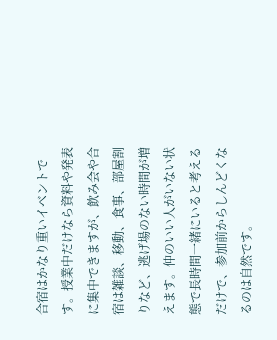合宿はかなり重いイベントです。授業中だけなら資料や発表に集中できますが、飲み会や合宿は雑談、移動、食事、部屋割りなど、逃げ場のない時間が増えます。仲のいい人がいない状態で長時間一緒にいると考えるだけで、参加前からしんどくなるのは自然です。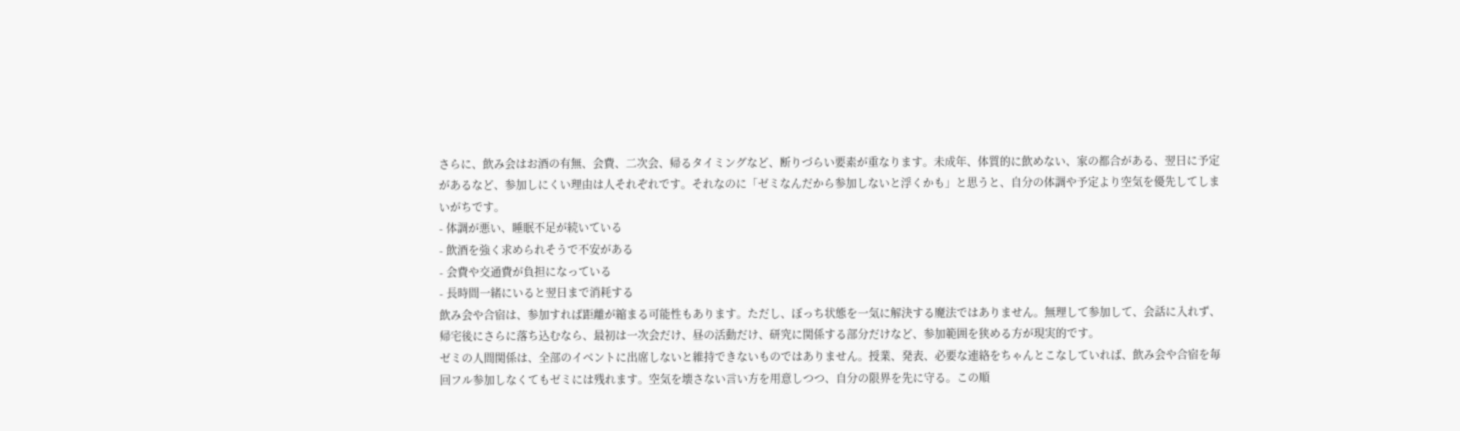さらに、飲み会はお酒の有無、会費、二次会、帰るタイミングなど、断りづらい要素が重なります。未成年、体質的に飲めない、家の都合がある、翌日に予定があるなど、参加しにくい理由は人それぞれです。それなのに「ゼミなんだから参加しないと浮くかも」と思うと、自分の体調や予定より空気を優先してしまいがちです。
- 体調が悪い、睡眠不足が続いている
- 飲酒を強く求められそうで不安がある
- 会費や交通費が負担になっている
- 長時間一緒にいると翌日まで消耗する
飲み会や合宿は、参加すれば距離が縮まる可能性もあります。ただし、ぼっち状態を一気に解決する魔法ではありません。無理して参加して、会話に入れず、帰宅後にさらに落ち込むなら、最初は一次会だけ、昼の活動だけ、研究に関係する部分だけなど、参加範囲を狭める方が現実的です。
ゼミの人間関係は、全部のイベントに出席しないと維持できないものではありません。授業、発表、必要な連絡をちゃんとこなしていれば、飲み会や合宿を毎回フル参加しなくてもゼミには残れます。空気を壊さない言い方を用意しつつ、自分の限界を先に守る。この順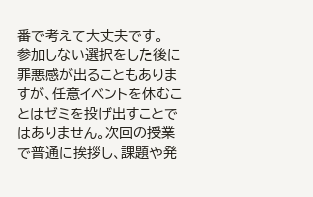番で考えて大丈夫です。
参加しない選択をした後に罪悪感が出ることもありますが、任意イベントを休むことはゼミを投げ出すことではありません。次回の授業で普通に挨拶し、課題や発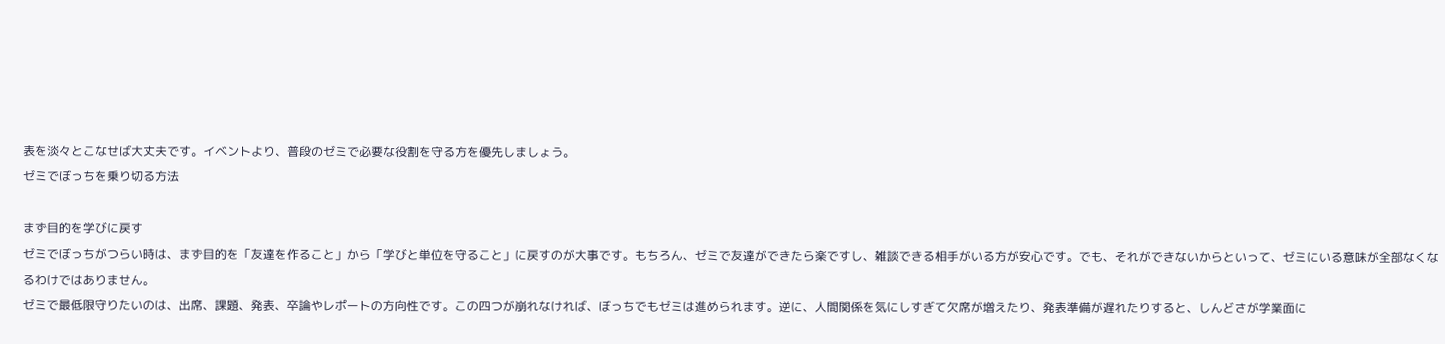表を淡々とこなせば大丈夫です。イベントより、普段のゼミで必要な役割を守る方を優先しましょう。
ゼミでぼっちを乗り切る方法

まず目的を学びに戻す
ゼミでぼっちがつらい時は、まず目的を「友達を作ること」から「学びと単位を守ること」に戻すのが大事です。もちろん、ゼミで友達ができたら楽ですし、雑談できる相手がいる方が安心です。でも、それができないからといって、ゼミにいる意味が全部なくなるわけではありません。
ゼミで最低限守りたいのは、出席、課題、発表、卒論やレポートの方向性です。この四つが崩れなければ、ぼっちでもゼミは進められます。逆に、人間関係を気にしすぎて欠席が増えたり、発表準備が遅れたりすると、しんどさが学業面に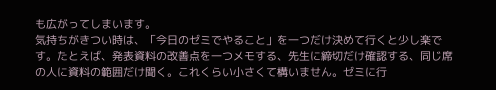も広がってしまいます。
気持ちがきつい時は、「今日のゼミでやること」を一つだけ決めて行くと少し楽です。たとえば、発表資料の改善点を一つメモする、先生に締切だけ確認する、同じ席の人に資料の範囲だけ聞く。これくらい小さくて構いません。ゼミに行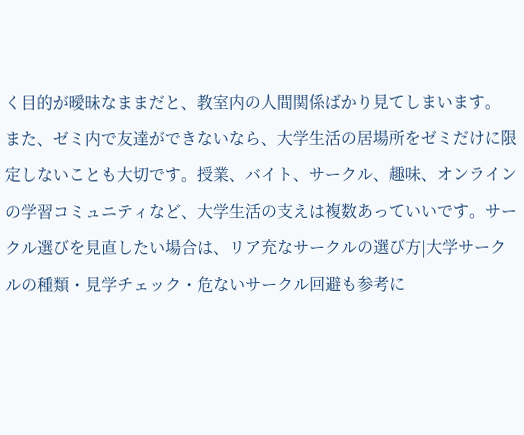く目的が曖昧なままだと、教室内の人間関係ばかり見てしまいます。
また、ゼミ内で友達ができないなら、大学生活の居場所をゼミだけに限定しないことも大切です。授業、バイト、サークル、趣味、オンラインの学習コミュニティなど、大学生活の支えは複数あっていいです。サークル選びを見直したい場合は、リア充なサークルの選び方|大学サークルの種類・見学チェック・危ないサークル回避も参考に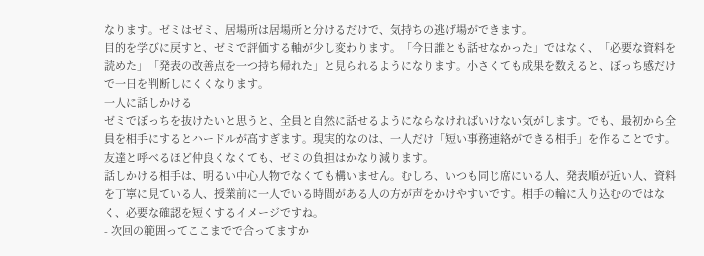なります。ゼミはゼミ、居場所は居場所と分けるだけで、気持ちの逃げ場ができます。
目的を学びに戻すと、ゼミで評価する軸が少し変わります。「今日誰とも話せなかった」ではなく、「必要な資料を読めた」「発表の改善点を一つ持ち帰れた」と見られるようになります。小さくても成果を数えると、ぼっち感だけで一日を判断しにくくなります。
一人に話しかける
ゼミでぼっちを抜けたいと思うと、全員と自然に話せるようにならなければいけない気がします。でも、最初から全員を相手にするとハードルが高すぎます。現実的なのは、一人だけ「短い事務連絡ができる相手」を作ることです。友達と呼べるほど仲良くなくても、ゼミの負担はかなり減ります。
話しかける相手は、明るい中心人物でなくても構いません。むしろ、いつも同じ席にいる人、発表順が近い人、資料を丁寧に見ている人、授業前に一人でいる時間がある人の方が声をかけやすいです。相手の輪に入り込むのではなく、必要な確認を短くするイメージですね。
- 次回の範囲ってここまでで合ってますか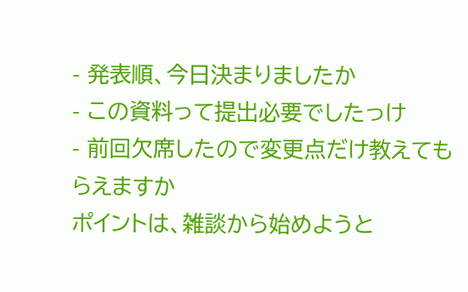- 発表順、今日決まりましたか
- この資料って提出必要でしたっけ
- 前回欠席したので変更点だけ教えてもらえますか
ポイントは、雑談から始めようと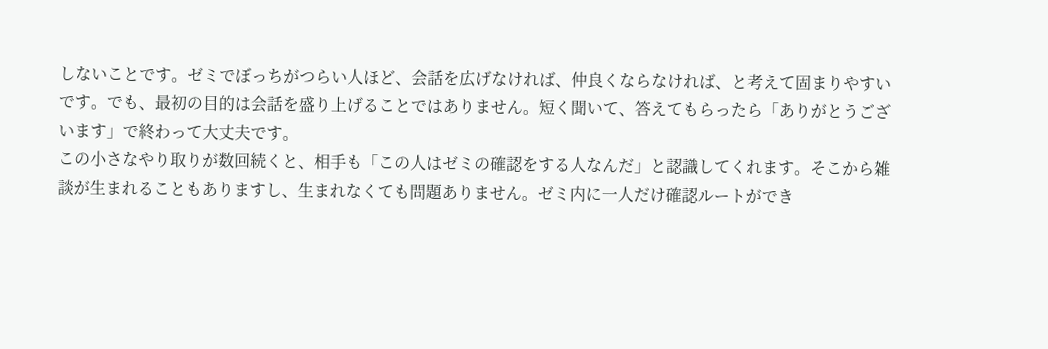しないことです。ゼミでぼっちがつらい人ほど、会話を広げなければ、仲良くならなければ、と考えて固まりやすいです。でも、最初の目的は会話を盛り上げることではありません。短く聞いて、答えてもらったら「ありがとうございます」で終わって大丈夫です。
この小さなやり取りが数回続くと、相手も「この人はゼミの確認をする人なんだ」と認識してくれます。そこから雑談が生まれることもありますし、生まれなくても問題ありません。ゼミ内に一人だけ確認ルートができ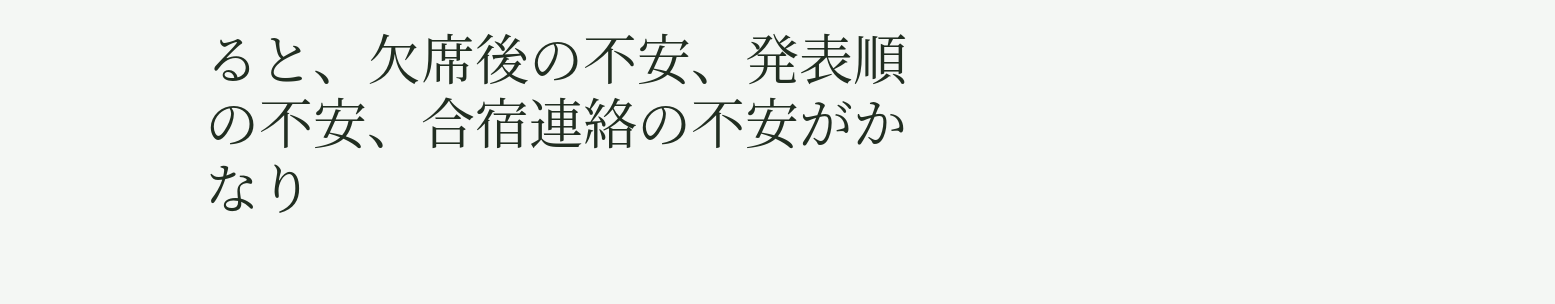ると、欠席後の不安、発表順の不安、合宿連絡の不安がかなり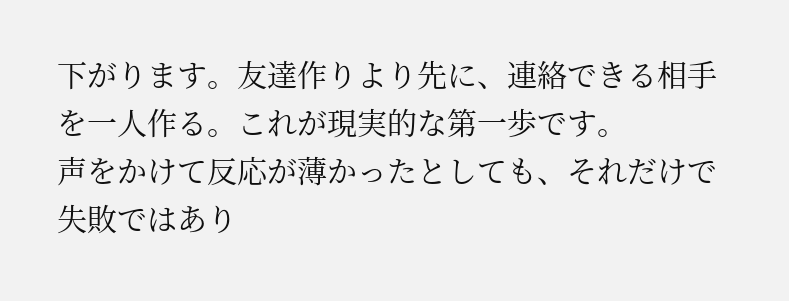下がります。友達作りより先に、連絡できる相手を一人作る。これが現実的な第一歩です。
声をかけて反応が薄かったとしても、それだけで失敗ではあり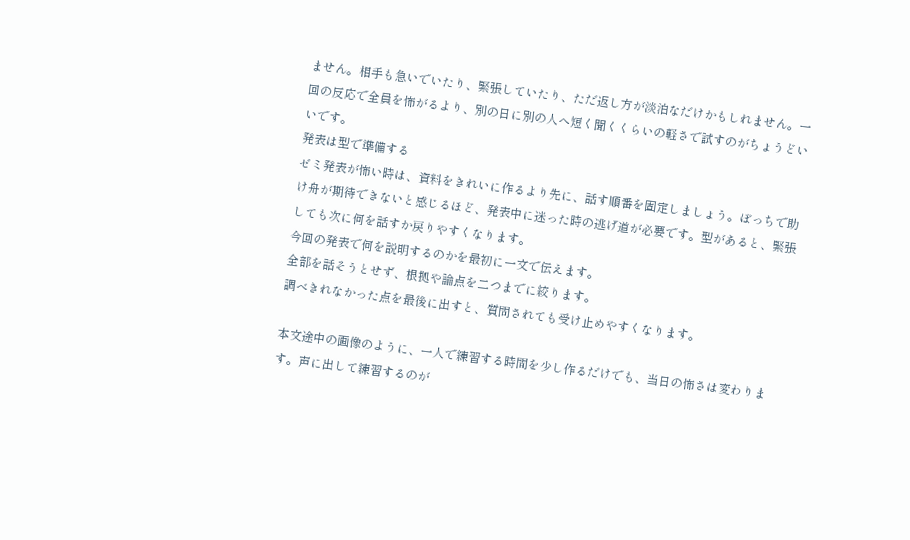ません。相手も急いでいたり、緊張していたり、ただ返し方が淡泊なだけかもしれません。一回の反応で全員を怖がるより、別の日に別の人へ短く聞くくらいの軽さで試すのがちょうどいいです。
発表は型で準備する
ゼミ発表が怖い時は、資料をきれいに作るより先に、話す順番を固定しましょう。ぼっちで助け舟が期待できないと感じるほど、発表中に迷った時の逃げ道が必要です。型があると、緊張しても次に何を話すか戻りやすくなります。
今回の発表で何を説明するのかを最初に一文で伝えます。
全部を話そうとせず、根拠や論点を二つまでに絞ります。
調べきれなかった点を最後に出すと、質問されても受け止めやすくなります。

本文途中の画像のように、一人で練習する時間を少し作るだけでも、当日の怖さは変わります。声に出して練習するのが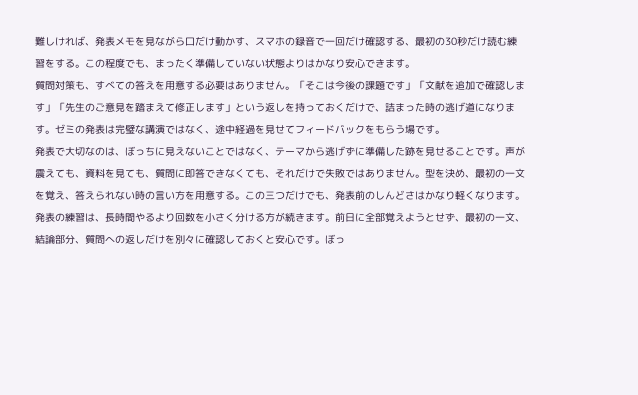難しければ、発表メモを見ながら口だけ動かす、スマホの録音で一回だけ確認する、最初の30秒だけ読む練習をする。この程度でも、まったく準備していない状態よりはかなり安心できます。
質問対策も、すべての答えを用意する必要はありません。「そこは今後の課題です」「文献を追加で確認します」「先生のご意見を踏まえて修正します」という返しを持っておくだけで、詰まった時の逃げ道になります。ゼミの発表は完璧な講演ではなく、途中経過を見せてフィードバックをもらう場です。
発表で大切なのは、ぼっちに見えないことではなく、テーマから逃げずに準備した跡を見せることです。声が震えても、資料を見ても、質問に即答できなくても、それだけで失敗ではありません。型を決め、最初の一文を覚え、答えられない時の言い方を用意する。この三つだけでも、発表前のしんどさはかなり軽くなります。
発表の練習は、長時間やるより回数を小さく分ける方が続きます。前日に全部覚えようとせず、最初の一文、結論部分、質問への返しだけを別々に確認しておくと安心です。ぼっ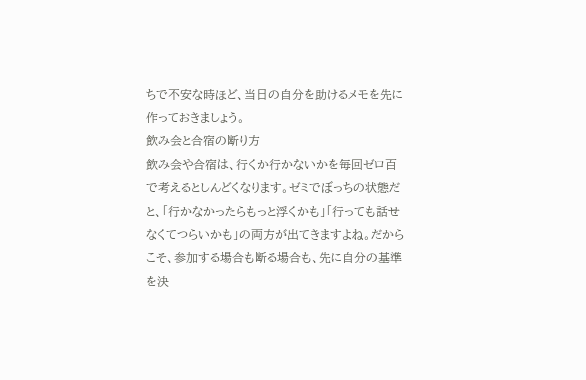ちで不安な時ほど、当日の自分を助けるメモを先に作っておきましょう。
飲み会と合宿の断り方
飲み会や合宿は、行くか行かないかを毎回ゼロ百で考えるとしんどくなります。ゼミでぼっちの状態だと、「行かなかったらもっと浮くかも」「行っても話せなくてつらいかも」の両方が出てきますよね。だからこそ、参加する場合も断る場合も、先に自分の基準を決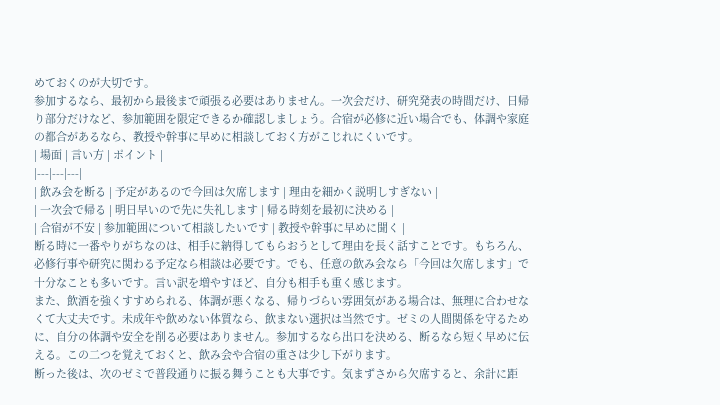めておくのが大切です。
参加するなら、最初から最後まで頑張る必要はありません。一次会だけ、研究発表の時間だけ、日帰り部分だけなど、参加範囲を限定できるか確認しましょう。合宿が必修に近い場合でも、体調や家庭の都合があるなら、教授や幹事に早めに相談しておく方がこじれにくいです。
| 場面 | 言い方 | ポイント |
|---|---|---|
| 飲み会を断る | 予定があるので今回は欠席します | 理由を細かく説明しすぎない |
| 一次会で帰る | 明日早いので先に失礼します | 帰る時刻を最初に決める |
| 合宿が不安 | 参加範囲について相談したいです | 教授や幹事に早めに聞く |
断る時に一番やりがちなのは、相手に納得してもらおうとして理由を長く話すことです。もちろん、必修行事や研究に関わる予定なら相談は必要です。でも、任意の飲み会なら「今回は欠席します」で十分なことも多いです。言い訳を増やすほど、自分も相手も重く感じます。
また、飲酒を強くすすめられる、体調が悪くなる、帰りづらい雰囲気がある場合は、無理に合わせなくて大丈夫です。未成年や飲めない体質なら、飲まない選択は当然です。ゼミの人間関係を守るために、自分の体調や安全を削る必要はありません。参加するなら出口を決める、断るなら短く早めに伝える。この二つを覚えておくと、飲み会や合宿の重さは少し下がります。
断った後は、次のゼミで普段通りに振る舞うことも大事です。気まずさから欠席すると、余計に距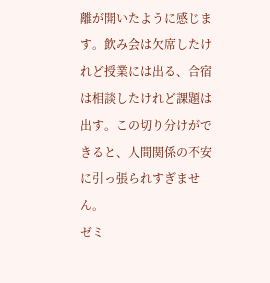離が開いたように感じます。飲み会は欠席したけれど授業には出る、合宿は相談したけれど課題は出す。この切り分けができると、人間関係の不安に引っ張られすぎません。
ゼミ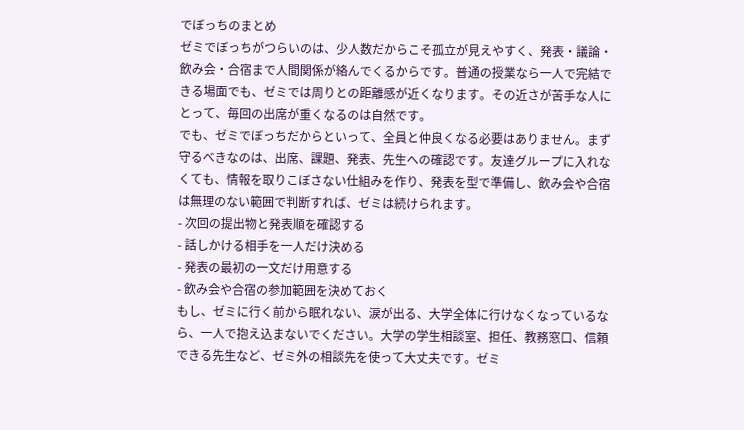でぼっちのまとめ
ゼミでぼっちがつらいのは、少人数だからこそ孤立が見えやすく、発表・議論・飲み会・合宿まで人間関係が絡んでくるからです。普通の授業なら一人で完結できる場面でも、ゼミでは周りとの距離感が近くなります。その近さが苦手な人にとって、毎回の出席が重くなるのは自然です。
でも、ゼミでぼっちだからといって、全員と仲良くなる必要はありません。まず守るべきなのは、出席、課題、発表、先生への確認です。友達グループに入れなくても、情報を取りこぼさない仕組みを作り、発表を型で準備し、飲み会や合宿は無理のない範囲で判断すれば、ゼミは続けられます。
- 次回の提出物と発表順を確認する
- 話しかける相手を一人だけ決める
- 発表の最初の一文だけ用意する
- 飲み会や合宿の参加範囲を決めておく
もし、ゼミに行く前から眠れない、涙が出る、大学全体に行けなくなっているなら、一人で抱え込まないでください。大学の学生相談室、担任、教務窓口、信頼できる先生など、ゼミ外の相談先を使って大丈夫です。ゼミ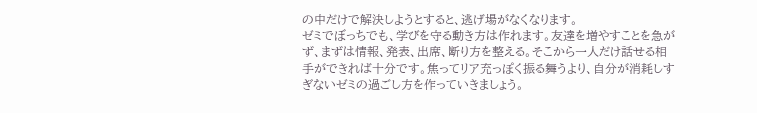の中だけで解決しようとすると、逃げ場がなくなります。
ゼミでぼっちでも、学びを守る動き方は作れます。友達を増やすことを急がず、まずは情報、発表、出席、断り方を整える。そこから一人だけ話せる相手ができれば十分です。焦ってリア充っぽく振る舞うより、自分が消耗しすぎないゼミの過ごし方を作っていきましょう。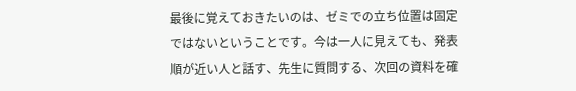最後に覚えておきたいのは、ゼミでの立ち位置は固定ではないということです。今は一人に見えても、発表順が近い人と話す、先生に質問する、次回の資料を確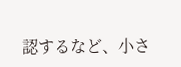認するなど、小さ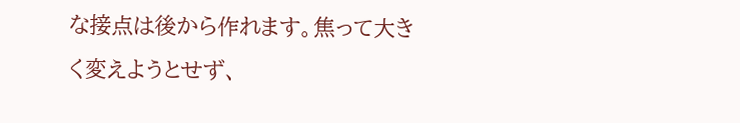な接点は後から作れます。焦って大きく変えようとせず、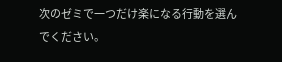次のゼミで一つだけ楽になる行動を選んでください。